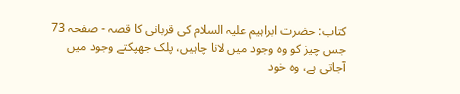کتاب: حضرت ابراہیم علیہ السلام کی قربانی کا قصہ - صفحہ 73
جس چیز کو وہ وجود میں لانا چاہیں، پلک جھپکتے وجود میں آجاتی ہے، وہ خود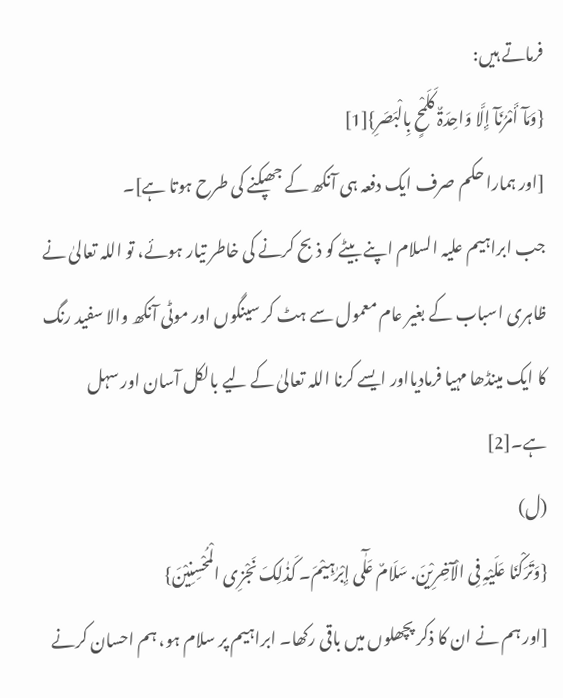فرماتے ہیں:
{وَمَآ أَمْرُنَآ إِلَّا وَاحِدَۃٌ کَلَمْحٍ بِالْبَصَرِ}[1]
[اور ہمارا حکم صرف ایک دفعہ ہی آنکھ کے جھپکنے کی طرح ہوتا ہے]۔
جب ابراہیم علیہ السلام اپنے بیٹے کو ذبح کرنے کی خاطر تیار ہوئے، تو اللہ تعالیٰ نے ظاہری اسباب کے بغیر عام معمول سے ہٹ کر سینگوں اور موٹی آنکھ والا سفید رنگ کا ایک مینڈھا مہیا فرمادیااور ایسے کرنا اللہ تعالیٰ کے لیے بالکل آسان اور سہل ہے۔[2]
(ل)
{وَتَرَکْنَا عَلَیْہِ فِی الْآخِرِیْنَ. سَلَامٌ عَلٰٓی إِبْرٰہِیْمَ۔ کَذٰلِکَ نَجْزِی الْمُحْسِنِیْنَ}
[اور ہم نے ان کا ذکر پچھلوں میں باقی رکھا۔ ابراہیم پر سلام ہو، ہم احسان کرنے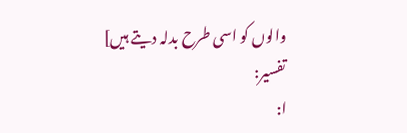والوں کو اسی طرح بدلہ دیتے ہیں]
تفسیر:
ا: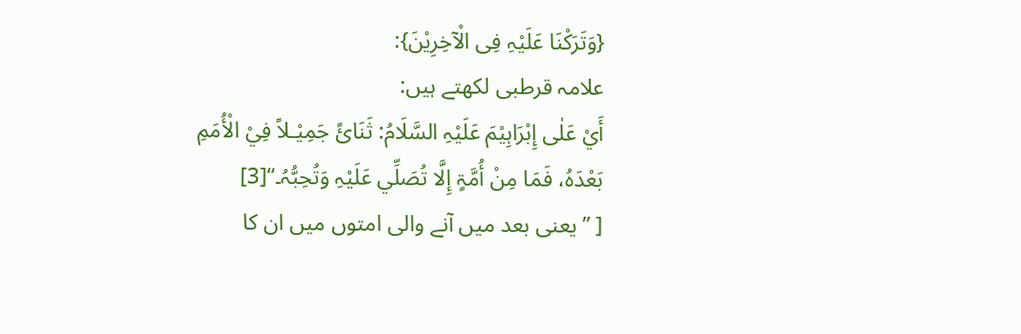{وَتَرَکْنَا عَلَیْہِ فِی الْآخِرِیْنَ}:
علامہ قرطبی لکھتے ہیں:
أَيْ عَلٰی إِبْرَاہِیْمَ عَلَیْہِ السَّلَامُ: ثَنَائً جَمِیْـلاً فِيْ الْأُمَمِ بَعْدَہُ، فَمَا مِنْ أُمَّۃٍ إِلَّا تُصَلِّي عَلَیْہِ وَتُحِبُّہُ۔‘‘[3]
[ ’’یعنی بعد میں آنے والی امتوں میں ان کا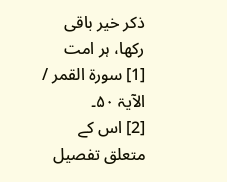ذکر خیر باقی رکھا، ہر امت
[1] سورۃ القمر / الآیۃ ۵۰۔
[2] اس کے متعلق تفصیل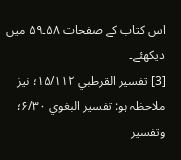اس کتاب کے صفحات ۵۸۔۵۹ میں دیکھئے۔
[3] تفسیر القرطبي ۱۵/۱۱۲؛ نیز ملاحظہ ہو: تفسیر البغوي ۶/۳۰؛ وتفسیر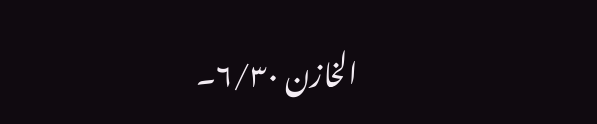الخازن ۶/۳۰۔